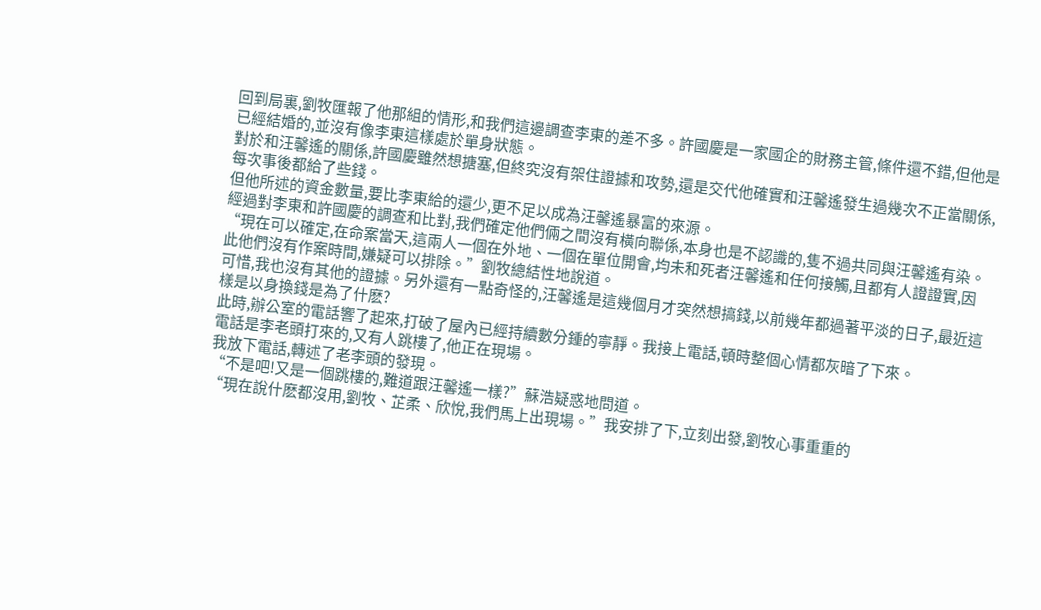回到局裏,劉牧匯報了他那組的情形,和我們這邊調查李東的差不多。許國慶是一家國企的財務主管,條件還不錯,但他是已經結婚的,並沒有像李東這樣處於單身狀態。
對於和汪馨遙的關係,許國慶雖然想搪塞,但終究沒有架住證據和攻勢,還是交代他確實和汪馨遙發生過幾次不正當關係,每次事後都給了些錢。
但他所述的資金數量,要比李東給的還少,更不足以成為汪馨遙暴富的來源。
經過對李東和許國慶的調查和比對,我們確定他們倆之間沒有橫向聯係,本身也是不認識的,隻不過共同與汪馨遙有染。
“現在可以確定,在命案當天,這兩人一個在外地、一個在單位開會,均未和死者汪馨遙和任何接觸,且都有人證證實,因此他們沒有作案時間,嫌疑可以排除。”劉牧總結性地說道。
可惜,我也沒有其他的證據。另外還有一點奇怪的,汪馨遙是這幾個月才突然想搞錢,以前幾年都過著平淡的日子,最近這樣是以身換錢是為了什麽?
此時,辦公室的電話響了起來,打破了屋內已經持續數分鍾的寧靜。我接上電話,頓時整個心情都灰暗了下來。
電話是李老頭打來的,又有人跳樓了,他正在現場。
我放下電話,轉述了老李頭的發現。
“不是吧!又是一個跳樓的,難道跟汪馨遙一樣?”蘇浩疑惑地問道。
“現在說什麽都沒用,劉牧、芷柔、欣悅,我們馬上出現場。”我安排了下,立刻出發,劉牧心事重重的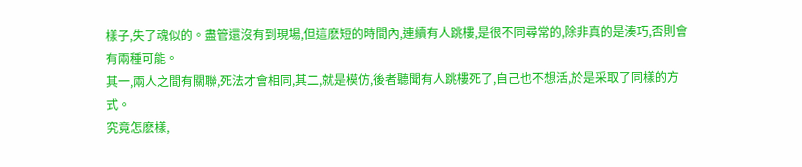樣子,失了魂似的。盡管還沒有到現場,但這麽短的時間內,連續有人跳樓,是很不同尋常的,除非真的是湊巧,否則會有兩種可能。
其一,兩人之間有關聯,死法才會相同,其二,就是模仿,後者聽聞有人跳樓死了,自己也不想活,於是采取了同樣的方式。
究竟怎麽樣,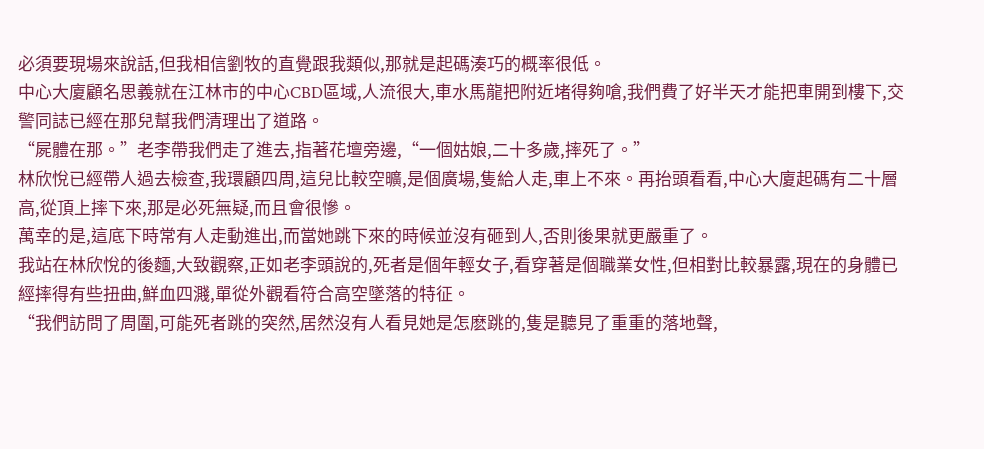必須要現場來說話,但我相信劉牧的直覺跟我類似,那就是起碼湊巧的概率很低。
中心大廈顧名思義就在江林市的中心CBD區域,人流很大,車水馬龍把附近堵得夠嗆,我們費了好半天才能把車開到樓下,交警同誌已經在那兒幫我們清理出了道路。
“屍體在那。”老李帶我們走了進去,指著花壇旁邊,“一個姑娘,二十多歲,摔死了。”
林欣悅已經帶人過去檢查,我環顧四周,這兒比較空曠,是個廣場,隻給人走,車上不來。再抬頭看看,中心大廈起碼有二十層高,從頂上摔下來,那是必死無疑,而且會很慘。
萬幸的是,這底下時常有人走動進出,而當她跳下來的時候並沒有砸到人,否則後果就更嚴重了。
我站在林欣悅的後麵,大致觀察,正如老李頭說的,死者是個年輕女子,看穿著是個職業女性,但相對比較暴露,現在的身體已經摔得有些扭曲,鮮血四濺,單從外觀看符合高空墜落的特征。
“我們訪問了周圍,可能死者跳的突然,居然沒有人看見她是怎麽跳的,隻是聽見了重重的落地聲,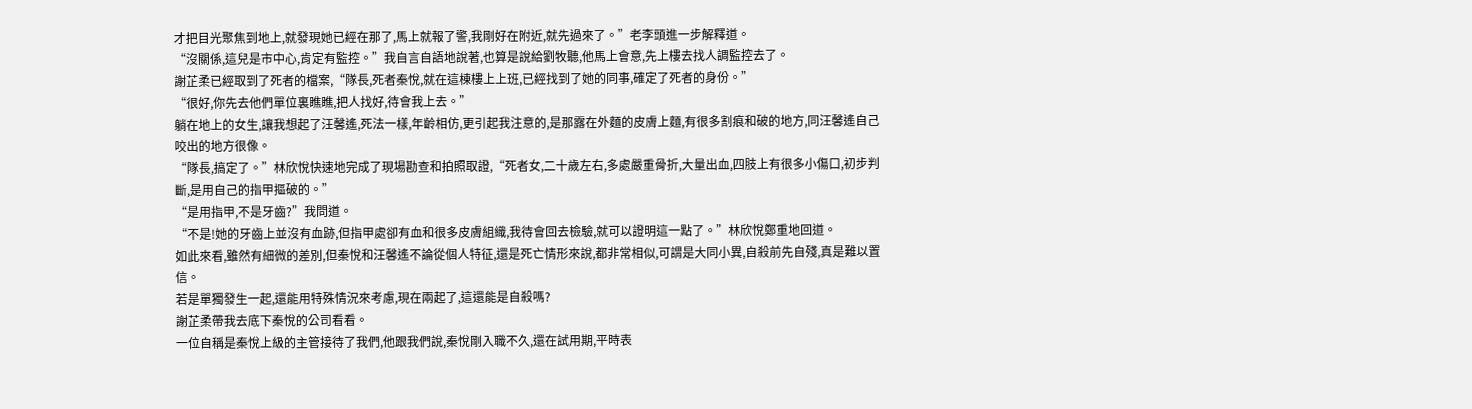才把目光聚焦到地上,就發現她已經在那了,馬上就報了警,我剛好在附近,就先過來了。”老李頭進一步解釋道。
“沒關係,這兒是市中心,肯定有監控。”我自言自語地說著,也算是說給劉牧聽,他馬上會意,先上樓去找人調監控去了。
謝芷柔已經取到了死者的檔案,“隊長,死者秦悅,就在這棟樓上上班,已經找到了她的同事,確定了死者的身份。”
“很好,你先去他們單位裏瞧瞧,把人找好,待會我上去。”
躺在地上的女生,讓我想起了汪馨遙,死法一樣,年齡相仿,更引起我注意的,是那露在外麵的皮膚上麵,有很多割痕和破的地方,同汪馨遙自己咬出的地方很像。
“隊長,搞定了。”林欣悅快速地完成了現場勘查和拍照取證,“死者女,二十歲左右,多處嚴重骨折,大量出血,四肢上有很多小傷口,初步判斷,是用自己的指甲摳破的。”
“是用指甲,不是牙齒?”我問道。
“不是!她的牙齒上並沒有血跡,但指甲處卻有血和很多皮膚組織,我待會回去檢驗,就可以證明這一點了。”林欣悅鄭重地回道。
如此來看,雖然有細微的差別,但秦悅和汪馨遙不論從個人特征,還是死亡情形來說,都非常相似,可謂是大同小異,自殺前先自殘,真是難以置信。
若是單獨發生一起,還能用特殊情況來考慮,現在兩起了,這還能是自殺嗎?
謝芷柔帶我去底下秦悅的公司看看。
一位自稱是秦悅上級的主管接待了我們,他跟我們說,秦悅剛入職不久,還在試用期,平時表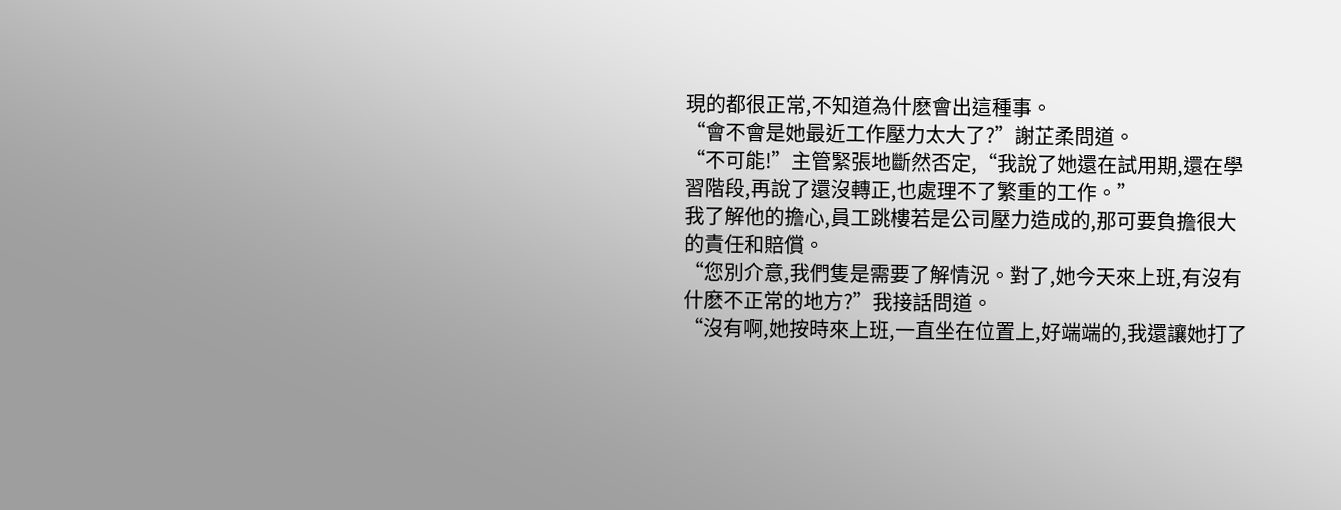現的都很正常,不知道為什麽會出這種事。
“會不會是她最近工作壓力太大了?”謝芷柔問道。
“不可能!”主管緊張地斷然否定,“我說了她還在試用期,還在學習階段,再說了還沒轉正,也處理不了繁重的工作。”
我了解他的擔心,員工跳樓若是公司壓力造成的,那可要負擔很大的責任和賠償。
“您別介意,我們隻是需要了解情況。對了,她今天來上班,有沒有什麽不正常的地方?”我接話問道。
“沒有啊,她按時來上班,一直坐在位置上,好端端的,我還讓她打了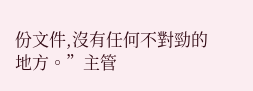份文件,沒有任何不對勁的地方。”主管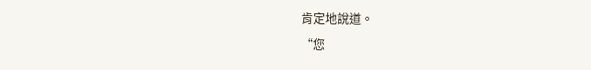肯定地說道。
“您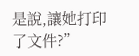是說,讓她打印了文件?”